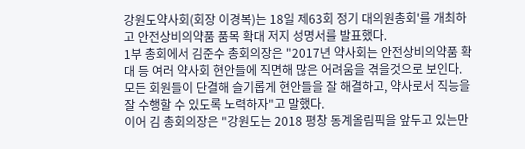강원도약사회(회장 이경복)는 18일 제63회 정기 대의원총회'를 개최하고 안전상비의약품 품목 확대 저지 성명서를 발표했다.
1부 총회에서 김준수 총회의장은 "2017년 약사회는 안전상비의약품 확대 등 여러 약사회 현안들에 직면해 많은 어려움을 겪을것으로 보인다. 모든 회원들이 단결해 슬기롭게 현안들을 잘 해결하고, 약사로서 직능을 잘 수행할 수 있도록 노력하자"고 말했다.
이어 김 총회의장은 "강원도는 2018 평창 동계올림픽을 앞두고 있는만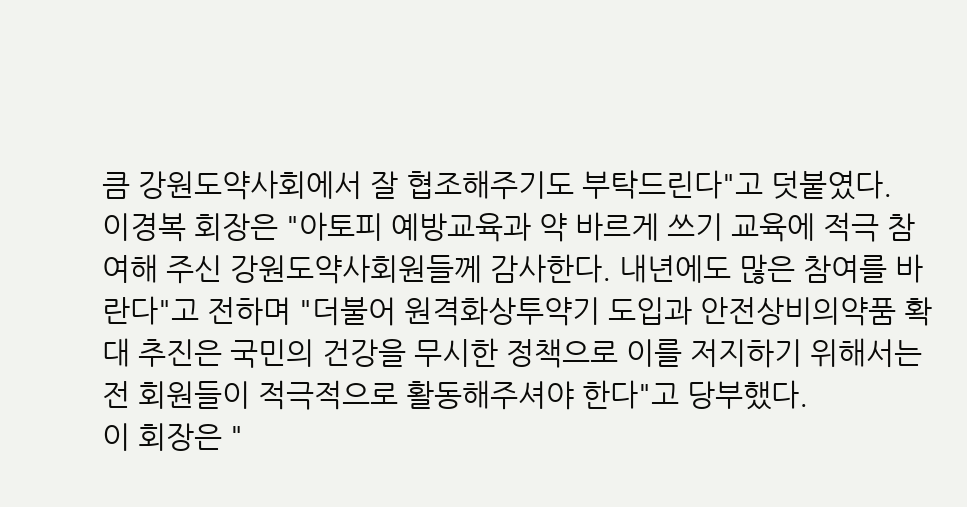큼 강원도약사회에서 잘 협조해주기도 부탁드린다"고 덧붙였다.
이경복 회장은 "아토피 예방교육과 약 바르게 쓰기 교육에 적극 참여해 주신 강원도약사회원들께 감사한다. 내년에도 많은 참여를 바란다"고 전하며 "더불어 원격화상투약기 도입과 안전상비의약품 확대 추진은 국민의 건강을 무시한 정책으로 이를 저지하기 위해서는 전 회원들이 적극적으로 활동해주셔야 한다"고 당부했다.
이 회장은 "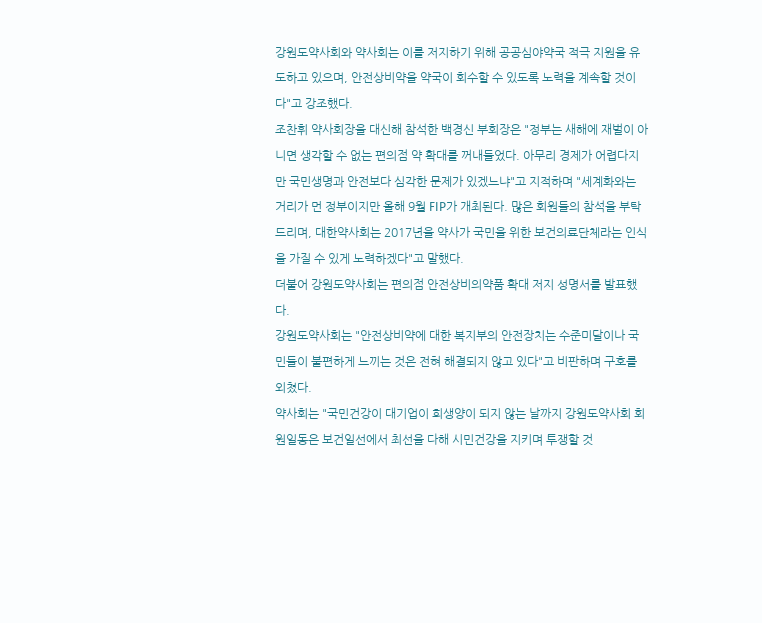강원도약사회와 약사회는 이를 저지하기 위해 공공심야약국 적극 지원을 유도하고 있으며, 안전상비약을 약국이 회수할 수 있도록 노력을 계속할 것이다"고 강조했다.
조찬휘 약사회장을 대신해 참석한 백경신 부회장은 "정부는 새해에 재벌이 아니면 생각할 수 없는 편의점 약 확대를 꺼내들었다. 아무리 경제가 어렵다지만 국민생명과 안전보다 심각한 문제가 있겠느냐"고 지적하며 "세계화와는 거리가 먼 정부이지만 올해 9월 FIP가 개최된다. 많은 회원들의 참석을 부탁드리며, 대한약사회는 2017년을 약사가 국민을 위한 보건의료단체라는 인식을 가질 수 있게 노력하겠다"고 말했다.
더불어 강원도약사회는 편의점 안전상비의약품 확대 저지 성명서를 발표했다.
강원도약사회는 "안전상비약에 대한 복지부의 안전장치는 수준미달이나 국민들이 불편하게 느끼는 것은 전혀 해결되지 않고 있다"고 비판하며 구호를 외쳤다.
약사회는 "국민건강이 대기업이 희생양이 되지 않는 날까지 강원도약사회 회원일동은 보건일선에서 최선을 다해 시민건강을 지키며 투쟁할 것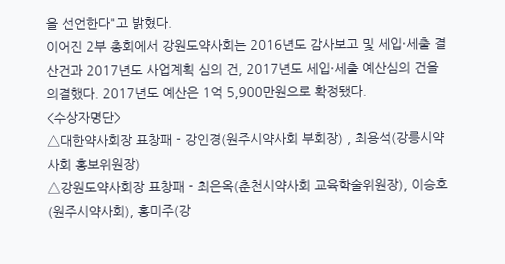을 선언한다"고 밝혔다.
이어진 2부 총회에서 강원도약사회는 2016년도 감사보고 및 세입·세출 결산건과 2017년도 사업계획 심의 건, 2017년도 세입·세출 예산심의 건을 의결했다. 2017년도 예산은 1억 5,900만원으로 확정됐다.
<수상자명단>
△대한약사회장 표창패 - 강인경(원주시약사회 부회장) , 최용석(강릉시약사회 홍보위원장)
△강원도약사회장 표창패 - 최은옥(춘천시약사회 교육학술위원장), 이승호(원주시약사회), 홍미주(강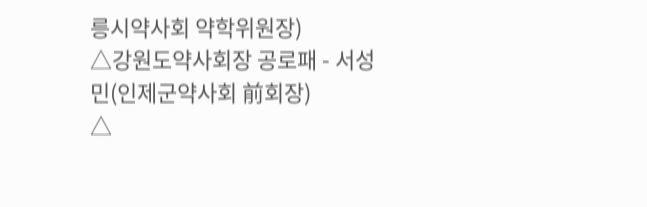릉시약사회 약학위원장)
△강원도약사회장 공로패 - 서성민(인제군약사회 前회장)
△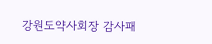강원도약사회장 감사패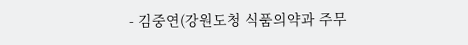- 김중연(강원도청 식품의약과 주무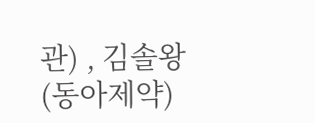관) , 김솔왕(동아제약)